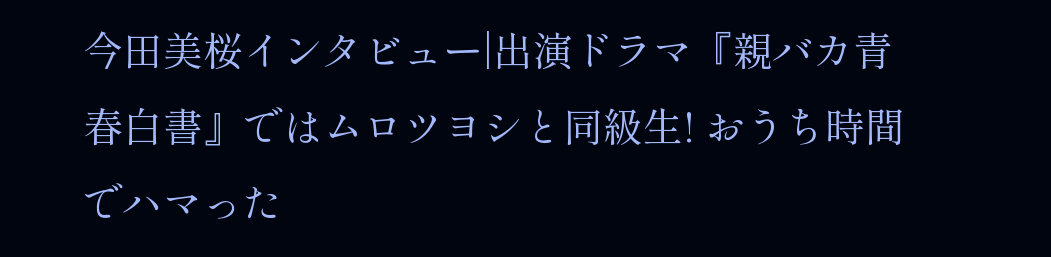今田美桜インタビュー|出演ドラマ『親バカ青春白書』ではムロツヨシと同級生! おうち時間でハマった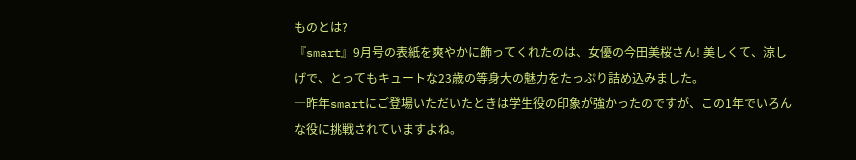ものとは?
『smart』9月号の表紙を爽やかに飾ってくれたのは、女優の今田美桜さん! 美しくて、涼しげで、とってもキュートな23歳の等身大の魅力をたっぷり詰め込みました。
―昨年smartにご登場いただいたときは学生役の印象が強かったのですが、この1年でいろんな役に挑戦されていますよね。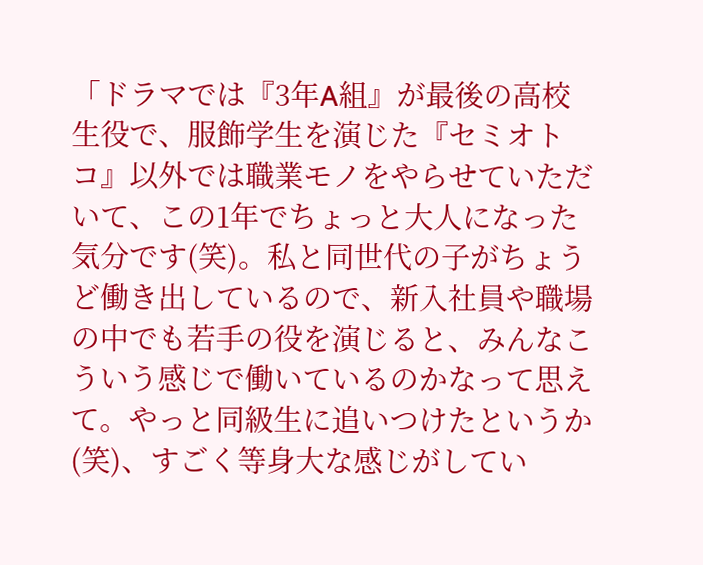「ドラマでは『3年A組』が最後の高校生役で、服飾学生を演じた『セミオトコ』以外では職業モノをやらせていただいて、この1年でちょっと大人になった気分です(笑)。私と同世代の子がちょうど働き出しているので、新入社員や職場の中でも若手の役を演じると、みんなこういう感じで働いているのかなって思えて。やっと同級生に追いつけたというか(笑)、すごく等身大な感じがしてい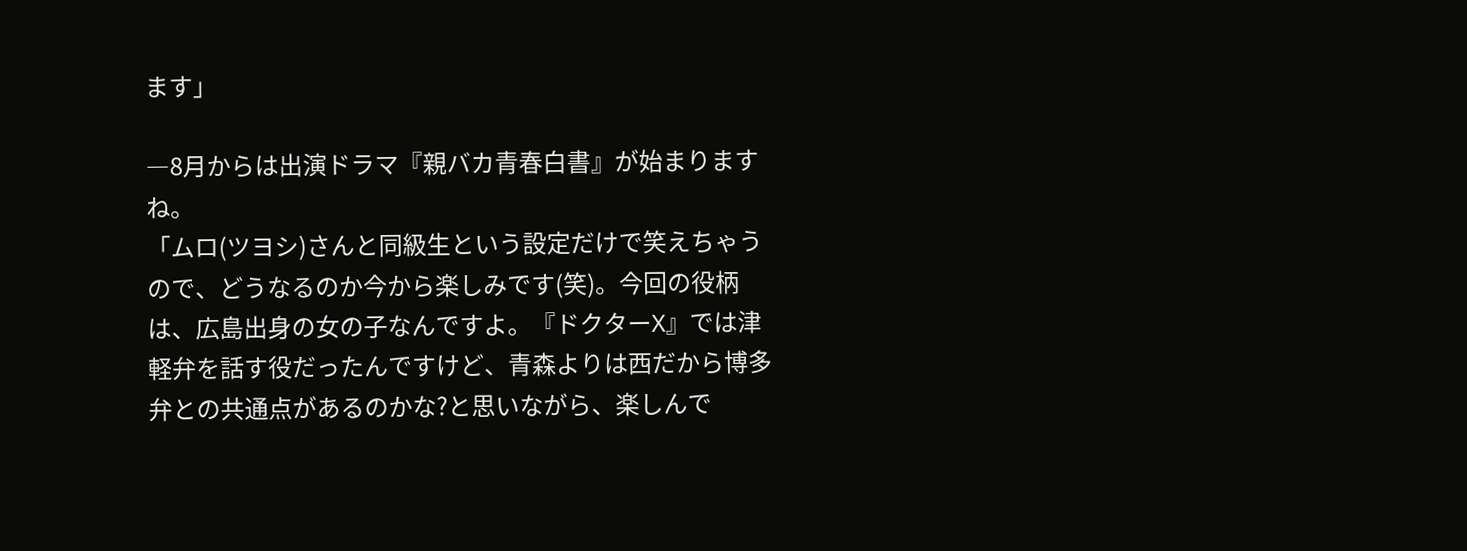ます」

―8月からは出演ドラマ『親バカ青春白書』が始まりますね。
「ムロ(ツヨシ)さんと同級生という設定だけで笑えちゃうので、どうなるのか今から楽しみです(笑)。今回の役柄は、広島出身の女の子なんですよ。『ドクターX』では津軽弁を話す役だったんですけど、青森よりは西だから博多弁との共通点があるのかな?と思いながら、楽しんで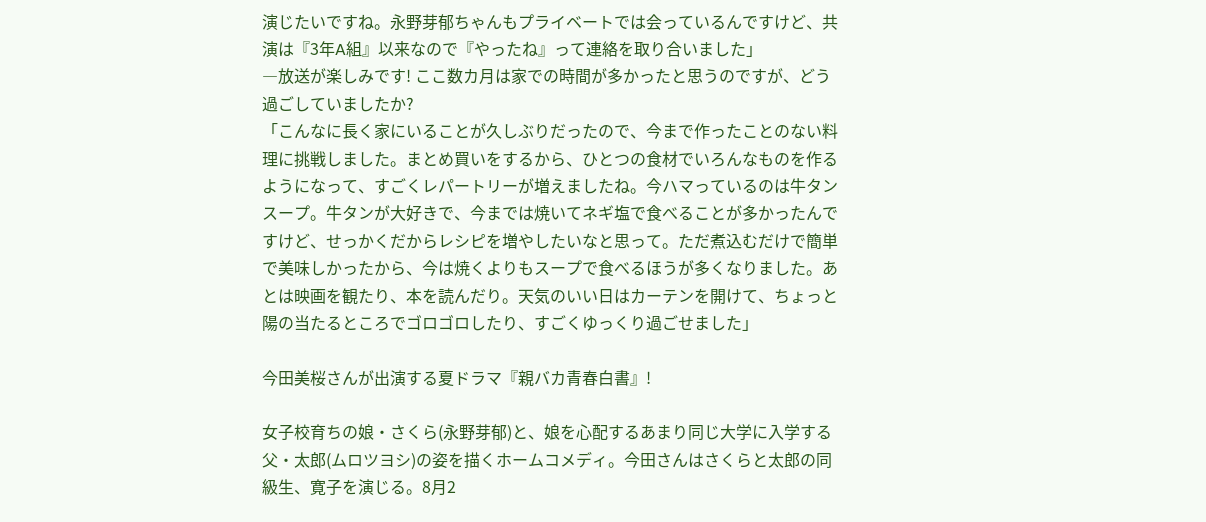演じたいですね。永野芽郁ちゃんもプライベートでは会っているんですけど、共演は『3年A組』以来なので『やったね』って連絡を取り合いました」
―放送が楽しみです! ここ数カ月は家での時間が多かったと思うのですが、どう過ごしていましたか?
「こんなに長く家にいることが久しぶりだったので、今まで作ったことのない料理に挑戦しました。まとめ買いをするから、ひとつの食材でいろんなものを作るようになって、すごくレパートリーが増えましたね。今ハマっているのは牛タンスープ。牛タンが大好きで、今までは焼いてネギ塩で食べることが多かったんですけど、せっかくだからレシピを増やしたいなと思って。ただ煮込むだけで簡単で美味しかったから、今は焼くよりもスープで食べるほうが多くなりました。あとは映画を観たり、本を読んだり。天気のいい日はカーテンを開けて、ちょっと陽の当たるところでゴロゴロしたり、すごくゆっくり過ごせました」

今田美桜さんが出演する夏ドラマ『親バカ青春白書』!

女子校育ちの娘・さくら(永野芽郁)と、娘を心配するあまり同じ大学に入学する父・太郎(ムロツヨシ)の姿を描くホームコメディ。今田さんはさくらと太郎の同級生、寛子を演じる。8月2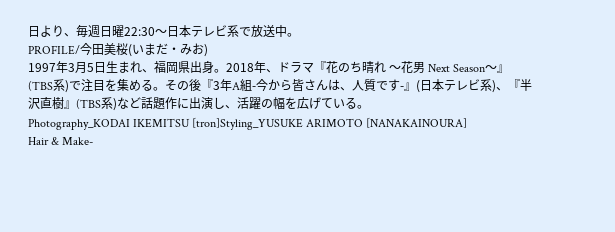日より、毎週日曜22:30〜日本テレビ系で放送中。
PROFILE/今田美桜(いまだ・みお)
1997年3月5日生まれ、福岡県出身。2018年、ドラマ『花のち晴れ 〜花男 Next Season〜』(TBS系)で注目を集める。その後『3年A組-今から皆さんは、人質です-』(日本テレビ系)、『半沢直樹』(TBS系)など話題作に出演し、活躍の幅を広げている。
Photography_KODAI IKEMITSU [tron]Styling_YUSUKE ARIMOTO [NANAKAINOURA]
Hair & Make-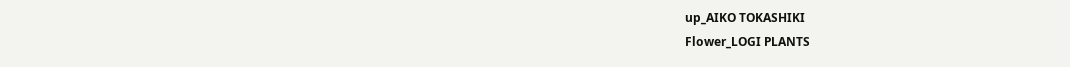up_AIKO TOKASHIKI
Flower_LOGI PLANTS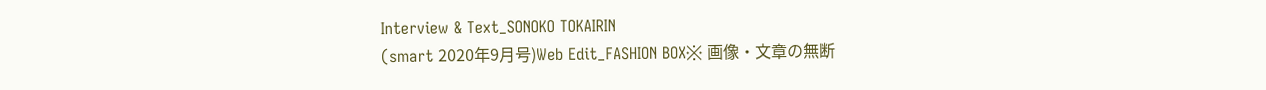Interview & Text_SONOKO TOKAIRIN
(smart 2020年9月号)Web Edit_FASHION BOX※ 画像・文章の無断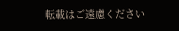転載はご遠慮ください